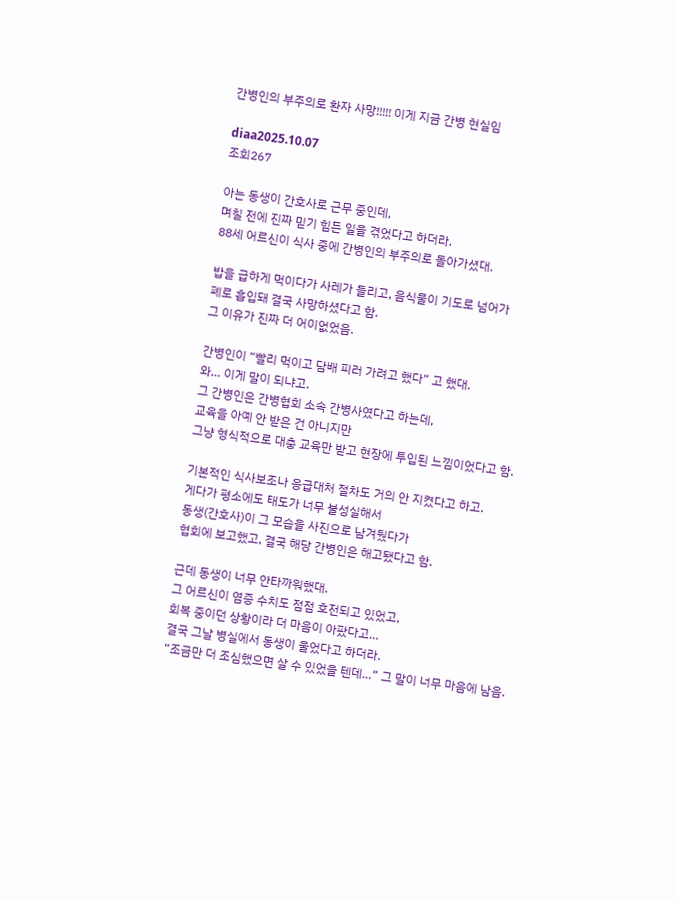간병인의 부주의로 환자 사망!!!!! 이게 지금 간병 현실임

diaa2025.10.07
조회267

아는 동생이 간호사로 근무 중인데,
며칠 전에 진짜 믿기 힘든 일을 겪었다고 하더라.
88세 어르신이 식사 중에 간병인의 부주의로 돌아가셨대.

밥을 급하게 먹이다가 사레가 들리고, 음식물이 기도로 넘어가
폐로 흡입돼 결국 사망하셨다고 함.
그 이유가 진짜 더 어이없었음.

간병인이 “빨리 먹이고 담배 피러 가려고 했다” 고 했대.
와… 이게 말이 되냐고.
그 간병인은 간병협회 소속 간병사였다고 하는데,
교육을 아예 안 받은 건 아니지만
그냥 형식적으로 대충 교육만 받고 현장에 투입된 느낌이었다고 함.

기본적인 식사보조나 응급대처 절차도 거의 안 지켰다고 하고.
게다가 평소에도 태도가 너무 불성실해서
동생(간호사)이 그 모습을 사진으로 남겨뒀다가
협회에 보고했고, 결국 해당 간병인은 해고됐다고 함.

근데 동생이 너무 안타까워했대.
그 어르신이 염증 수치도 점점 호전되고 있었고,
회복 중이던 상황이라 더 마음이 아팠다고…
결국 그날 병실에서 동생이 울었다고 하더라.
“조금만 더 조심했으면 살 수 있었을 텐데…” 그 말이 너무 마음에 남음.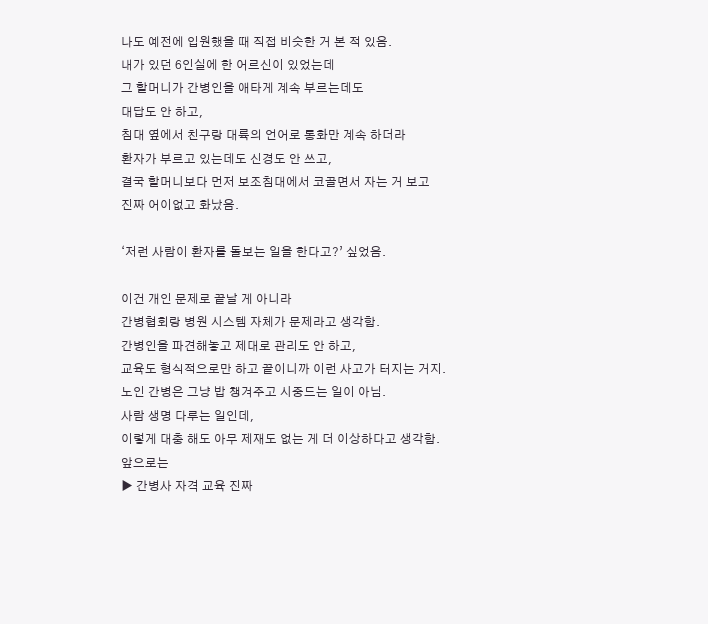나도 예전에 입원했을 때 직접 비슷한 거 본 적 있음.
내가 있던 6인실에 한 어르신이 있었는데
그 할머니가 간병인을 애타게 계속 부르는데도
대답도 안 하고,
침대 옆에서 친구랑 대륙의 언어로 통화만 계속 하더라
환자가 부르고 있는데도 신경도 안 쓰고,
결국 할머니보다 먼저 보조침대에서 코골면서 자는 거 보고
진짜 어이없고 화났음.

‘저런 사람이 환자를 돌보는 일을 한다고?’ 싶었음.

이건 개인 문제로 끝날 게 아니라
간병협회랑 병원 시스템 자체가 문제라고 생각함.
간병인을 파견해놓고 제대로 관리도 안 하고,
교육도 형식적으로만 하고 끝이니까 이런 사고가 터지는 거지.
노인 간병은 그냥 밥 챙겨주고 시중드는 일이 아님.
사람 생명 다루는 일인데,
이렇게 대충 해도 아무 제재도 없는 게 더 이상하다고 생각함.
앞으로는
▶ 간병사 자격 교육 진짜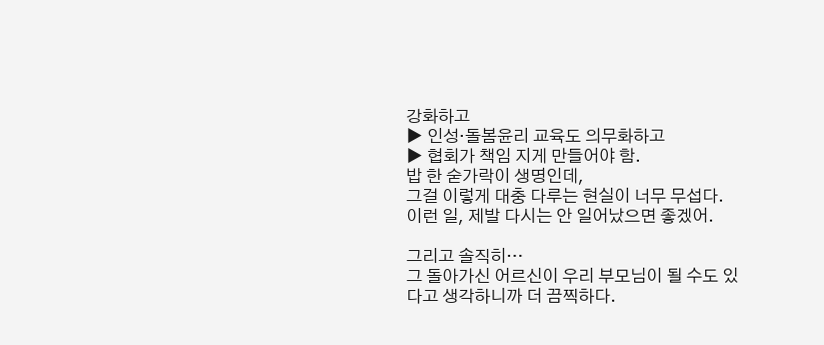강화하고
▶ 인성·돌봄윤리 교육도 의무화하고
▶ 협회가 책임 지게 만들어야 함.
밥 한 숟가락이 생명인데,
그걸 이렇게 대충 다루는 현실이 너무 무섭다.
이런 일, 제발 다시는 안 일어났으면 좋겠어.

그리고 솔직히…
그 돌아가신 어르신이 우리 부모님이 될 수도 있다고 생각하니까 더 끔찍하다.